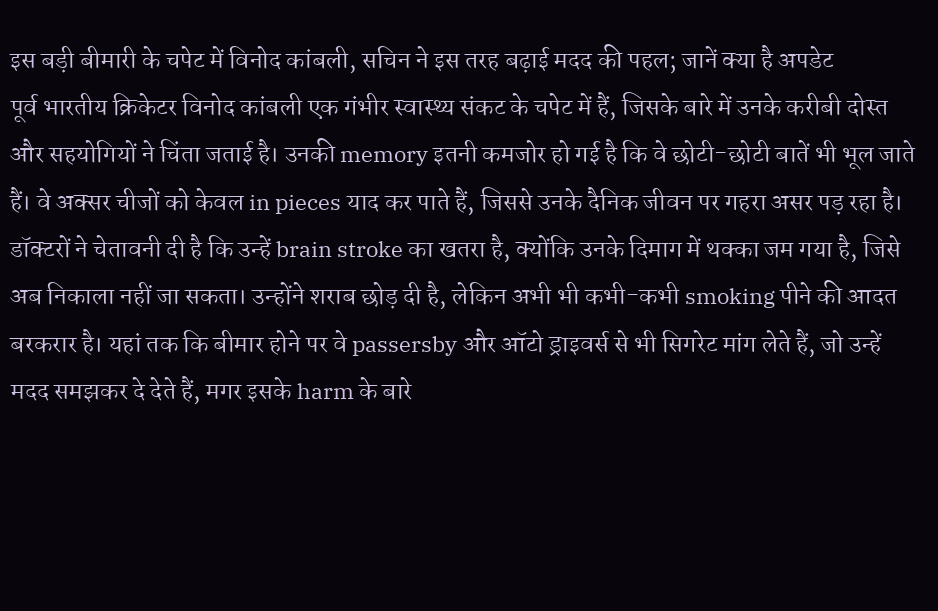इस बड़ी बीमारी के चपेट में विनोद कांबली, सचिन ने इस तरह बढ़ाई मदद की पहल; जानें क्या है अपडेट
पूर्व भारतीय क्रिकेटर विनोद कांबली एक गंभीर स्वास्थ्य संकट के चपेट में हैं, जिसके बारे में उनके करीबी दोस्त और सहयोगियों ने चिंता जताई है। उनकी memory इतनी कमजोर हो गई है कि वे छोटी-छोटी बातें भी भूल जाते हैं। वे अक्सर चीजों को केवल in pieces याद कर पाते हैं, जिससे उनके दैनिक जीवन पर गहरा असर पड़ रहा है।
डॉक्टरों ने चेतावनी दी है कि उन्हें brain stroke का खतरा है, क्योंकि उनके दिमाग में थक्का जम गया है, जिसे अब निकाला नहीं जा सकता। उन्होंने शराब छोड़ दी है, लेकिन अभी भी कभी-कभी smoking पीने की आदत बरकरार है। यहां तक कि बीमार होने पर वे passersby और ऑटो ड्राइवर्स से भी सिगरेट मांग लेते हैं, जो उन्हें मदद समझकर दे देते हैं, मगर इसके harm के बारे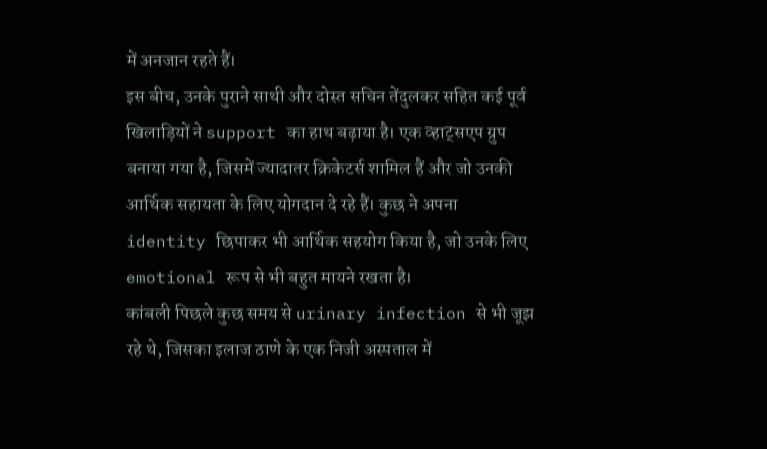में अनजान रहते हैं।
इस बीच, उनके पुराने साथी और दोस्त सचिन तेंदुलकर सहित कई पूर्व खिलाड़ियों ने support का हाथ बढ़ाया है। एक व्हाट्सएप ग्रुप बनाया गया है, जिसमें ज्यादातर क्रिकेटर्स शामिल हैं और जो उनकी आर्थिक सहायता के लिए योगदान दे रहे हैं। कुछ ने अपना identity छिपाकर भी आर्थिक सहयोग किया है, जो उनके लिए emotional रूप से भी बहुत मायने रखता है।
कांबली पिछले कुछ समय से urinary infection से भी जूझ रहे थे, जिसका इलाज ठाणे के एक निजी अस्पताल में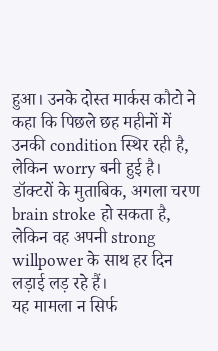हुआ। उनके दोस्त मार्कस कौटो ने कहा कि पिछले छह महीनों में उनकी condition स्थिर रही है, लेकिन worry बनी हुई है। डॉक्टरों के मुताबिक, अगला चरण brain stroke हो सकता है, लेकिन वह अपनी strong willpower के साथ हर दिन लड़ाई लड़ रहे हैं।
यह मामला न सिर्फ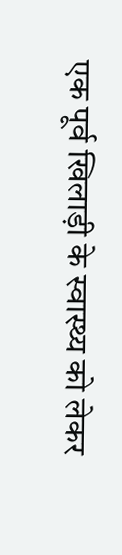एक पूर्व खिलाड़ी के स्वास्थ्य को लेकर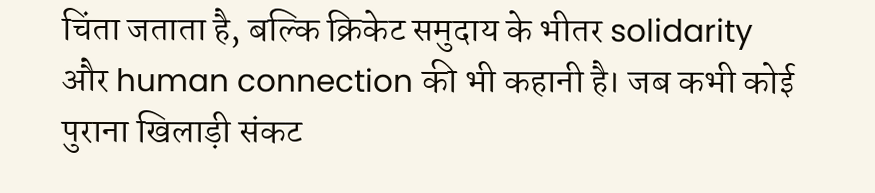चिंता जताता है, बल्कि क्रिकेट समुदाय के भीतर solidarity और human connection की भी कहानी है। जब कभी कोई पुराना खिलाड़ी संकट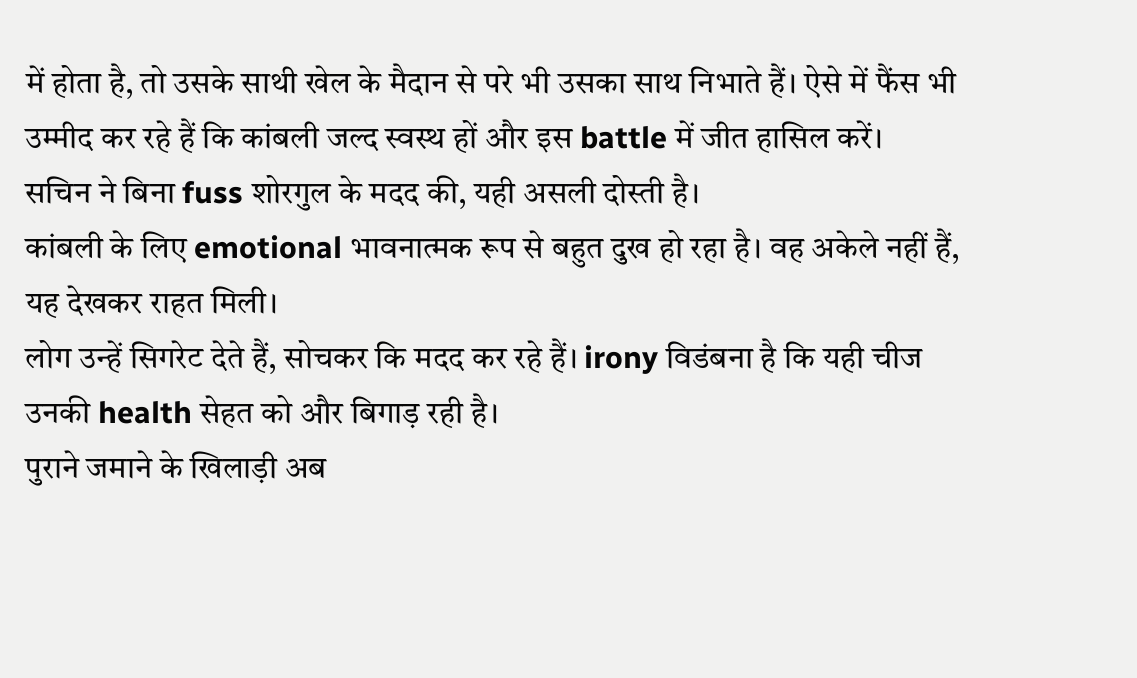में होता है, तो उसके साथी खेल के मैदान से परे भी उसका साथ निभाते हैं। ऐसे में फैंस भी उम्मीद कर रहे हैं कि कांबली जल्द स्वस्थ हों और इस battle में जीत हासिल करें।
सचिन ने बिना fuss शोरगुल के मदद की, यही असली दोस्ती है।
कांबली के लिए emotional भावनात्मक रूप से बहुत दुख हो रहा है। वह अकेले नहीं हैं, यह देखकर राहत मिली।
लोग उन्हें सिगरेट देते हैं, सोचकर कि मदद कर रहे हैं। irony विडंबना है कि यही चीज उनकी health सेहत को और बिगाड़ रही है।
पुराने जमाने के खिलाड़ी अब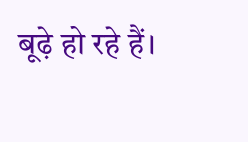बूढ़े हो रहे हैं।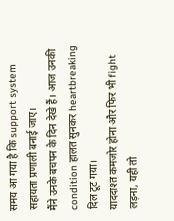समय आ गया है कि support system सहायता प्रणाली बनाई जाए।
मैंने उनके बचपन के दिन देखे हैं। आज उनकी condition हालत सुनकर heartbreaking दिल टूट गया।
याददाश्त कमजोर होना और फिर भी fight लड़ना, यही तो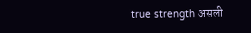true strength असली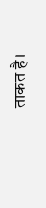ताकत है।